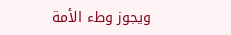ويجوز وطء الأمة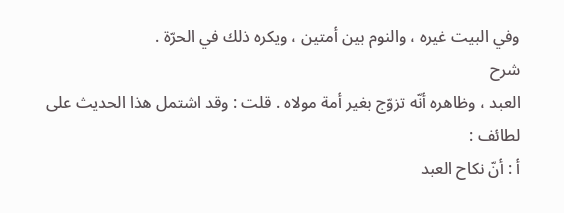وفي البيت غيره ، والنوم بين أمتين ، ويكره ذلك في الحرّة .
شرح
العبد ، وظاهره أنّه تزوّج بغير أمة مولاه . قلت : وقد اشتمل هذا الحديث على لطائف :
أ : أنّ نكاح العبد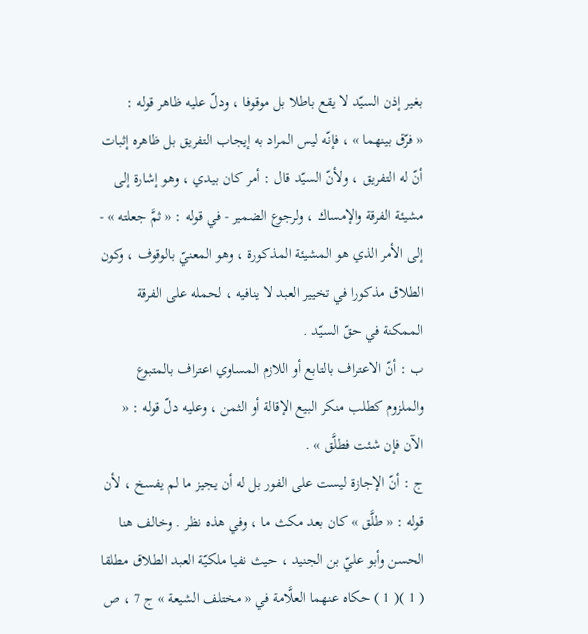بغير إذن السيّد لا يقع باطلا بل موقوفا ، ودلّ عليه ظاهر قوله :
« فرّق بينهما » ، فإنّه ليس المراد به إيجاب التفريق بل ظاهره إثبات أنّ له التفريق ، ولأنّ السيّد قال : أمر كان بيدي ، وهو إشارة إلى مشيئة الفرقة والإمساك ، ولرجوع الضمير - في قوله : « ثمَّ جعلته » - إلى الأمر الذي هو المشيئة المذكورة ، وهو المعنيّ بالوقوف ، وكون الطلاق مذكورا في تخيير العبد لا ينافيه ، لحمله على الفرقة الممكنة في حقّ السيّد .
ب : أنّ الاعتراف بالتابع أو اللازم المساوي اعتراف بالمتبوع والملزوم كطلب منكر البيع الإقالة أو الثمن ، وعليه دلّ قوله : « الآن فإن شئت فطلَّق » .
ج : أنّ الإجازة ليست على الفور بل له أن يجيز ما لم يفسخ ، لأن قوله : « طلَّق » كان بعد مكث ما ، وفي هذه نظر . وخالف هنا الحسن وأبو عليّ بن الجنيد ، حيث نفيا ملكيّة العبد الطلاق مطلقا ( 1 )( 1 ) حكاه عنهما العلَّامة في « مختلف الشيعة » ج 7 ، ص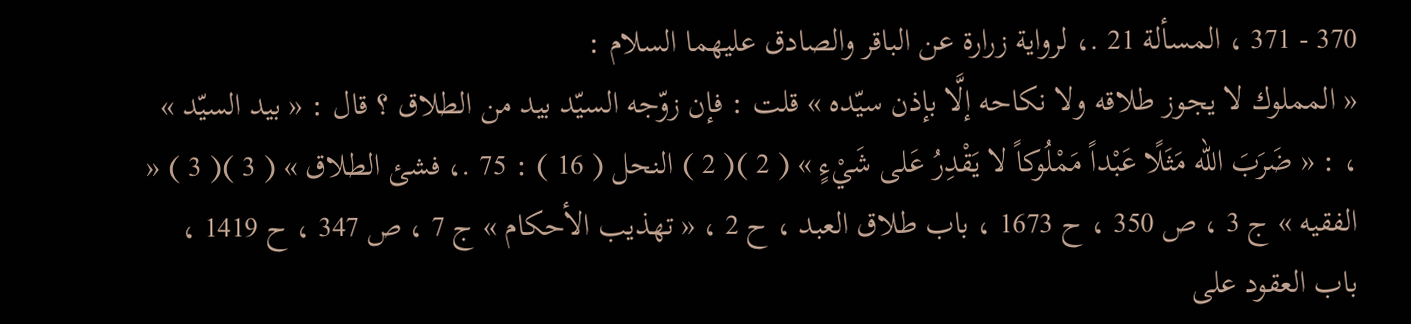370 - 371 ، المسألة 21 .، لرواية زرارة عن الباقر والصادق عليهما السلام :
« المملوك لا يجوز طلاقه ولا نكاحه إلَّا بإذن سيّده » قلت : فإن زوّجه السيّد بيد من الطلاق ؟ قال : « بيد السيّد » ، : « ضَرَبَ الله مَثَلًا عَبْداً مَمْلُوكاً لا يَقْدِرُ عَلى شَيْءٍ » ( 2 )( 2 ) النحل ( 16 ) : 75 .، فشئ الطلاق » ( 3 )( 3 ) « الفقيه » ج 3 ، ص 350 ، ح 1673 ، باب طلاق العبد ، ح 2 ، « تهذيب الأحكام » ج 7 ، ص 347 ، ح 1419 ، باب العقود على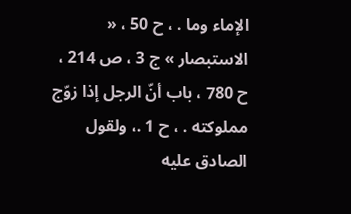الإماء وما . ، ح 50 ، « الاستبصار » ج 3 ، ص 214 ، ح 780 ، باب أنّ الرجل إذا زوّج مملوكته . ، ح 1 .، ولقول الصادق عليه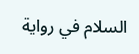السلام في رواية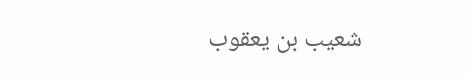شعيب بن يعقوب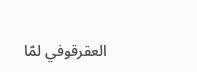العقرقوفي لمّا